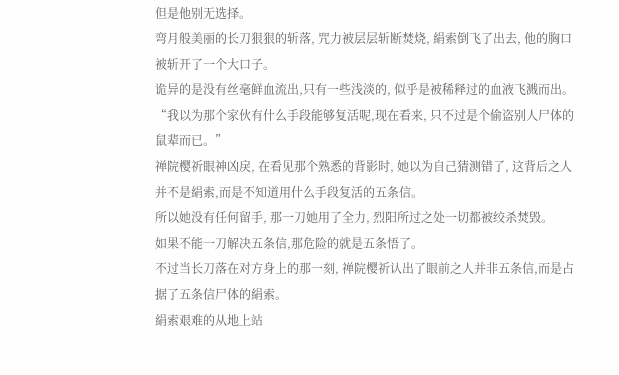但是他别无选择。
弯月般美丽的长刀狠狠的斩落, 咒力被层层斩断焚烧, 絹索倒飞了出去, 他的胸口被斩开了一个大口子。
诡异的是没有丝毫鲜血流出,只有一些浅淡的, 似乎是被稀释过的血液飞溅而出。
“我以为那个家伙有什么手段能够复活呢,现在看来, 只不过是个偷盗别人尸体的鼠辈而已。”
禅院樱祈眼神凶戾, 在看见那个熟悉的背影时, 她以为自己猜测错了, 这背后之人并不是絹索,而是不知道用什么手段复活的五条信。
所以她没有任何留手, 那一刀她用了全力, 烈阳所过之处一切都被绞杀焚毁。
如果不能一刀解决五条信,那危险的就是五条悟了。
不过当长刀落在对方身上的那一刻, 禅院樱祈认出了眼前之人并非五条信,而是占据了五条信尸体的絹索。
絹索艰难的从地上站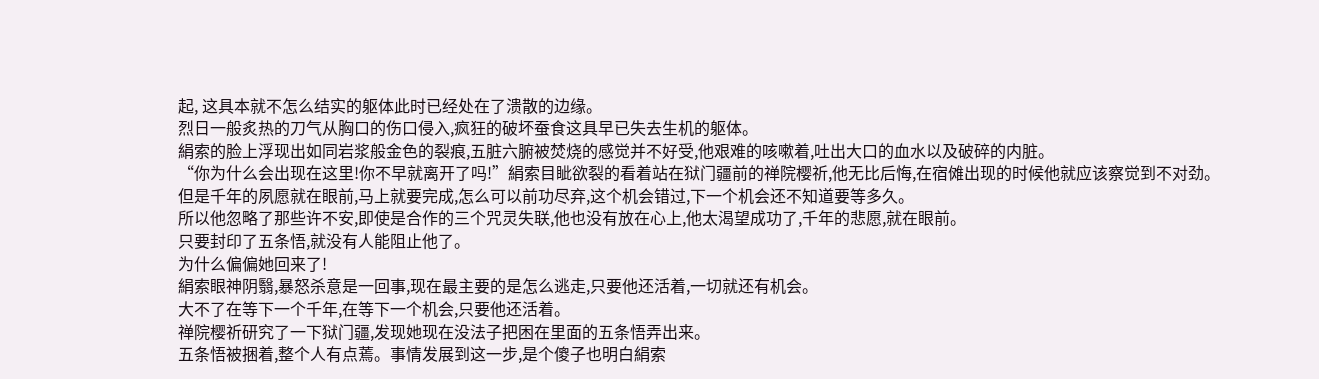起, 这具本就不怎么结实的躯体此时已经处在了溃散的边缘。
烈日一般炙热的刀气从胸口的伤口侵入,疯狂的破坏蚕食这具早已失去生机的躯体。
絹索的脸上浮现出如同岩浆般金色的裂痕,五脏六腑被焚烧的感觉并不好受,他艰难的咳嗽着,吐出大口的血水以及破碎的内脏。
“你为什么会出现在这里!你不早就离开了吗!”絹索目眦欲裂的看着站在狱门疆前的禅院樱祈,他无比后悔,在宿傩出现的时候他就应该察觉到不对劲。
但是千年的夙愿就在眼前,马上就要完成,怎么可以前功尽弃,这个机会错过,下一个机会还不知道要等多久。
所以他忽略了那些许不安,即使是合作的三个咒灵失联,他也没有放在心上,他太渴望成功了,千年的悲愿,就在眼前。
只要封印了五条悟,就没有人能阻止他了。
为什么偏偏她回来了!
絹索眼神阴翳,暴怒杀意是一回事,现在最主要的是怎么逃走,只要他还活着,一切就还有机会。
大不了在等下一个千年,在等下一个机会,只要他还活着。
禅院樱祈研究了一下狱门疆,发现她现在没法子把困在里面的五条悟弄出来。
五条悟被捆着,整个人有点蔫。事情发展到这一步,是个傻子也明白絹索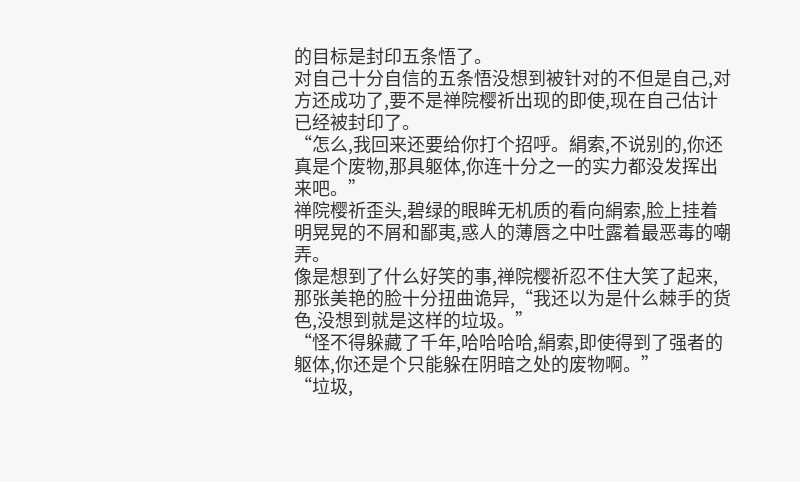的目标是封印五条悟了。
对自己十分自信的五条悟没想到被针对的不但是自己,对方还成功了,要不是禅院樱祈出现的即使,现在自己估计已经被封印了。
“怎么,我回来还要给你打个招呼。絹索,不说别的,你还真是个废物,那具躯体,你连十分之一的实力都没发挥出来吧。”
禅院樱祈歪头,碧绿的眼眸无机质的看向絹索,脸上挂着明晃晃的不屑和鄙夷,惑人的薄唇之中吐露着最恶毒的嘲弄。
像是想到了什么好笑的事,禅院樱祈忍不住大笑了起来,那张美艳的脸十分扭曲诡异,“我还以为是什么棘手的货色,没想到就是这样的垃圾。”
“怪不得躲藏了千年,哈哈哈哈,絹索,即使得到了强者的躯体,你还是个只能躲在阴暗之处的废物啊。”
“垃圾,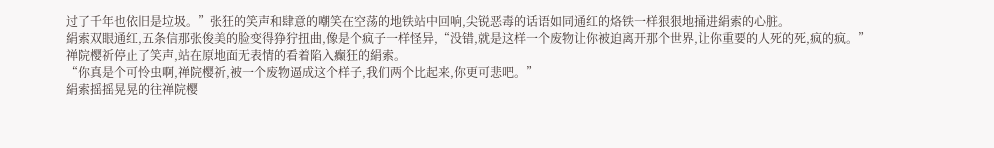过了千年也依旧是垃圾。”张狂的笑声和肆意的嘲笑在空荡的地铁站中回响,尖锐恶毒的话语如同通红的烙铁一样狠狠地捅进絹索的心脏。
絹索双眼通红,五条信那张俊美的脸变得狰狞扭曲,像是个疯子一样怪异,“没错,就是这样一个废物让你被迫离开那个世界,让你重要的人死的死,疯的疯。”
禅院樱祈停止了笑声,站在原地面无表情的看着陷入癫狂的絹索。
“你真是个可怜虫啊,禅院樱祈,被一个废物逼成这个样子,我们两个比起来,你更可悲吧。”
絹索摇摇晃晃的往禅院樱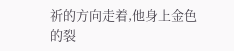祈的方向走着,他身上金色的裂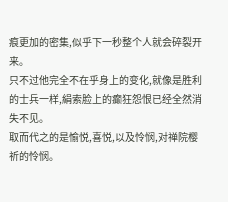痕更加的密集,似乎下一秒整个人就会碎裂开来。
只不过他完全不在乎身上的变化,就像是胜利的士兵一样,絹索脸上的癫狂怨恨已经全然消失不见。
取而代之的是愉悦,喜悦,以及怜悯,对禅院樱祈的怜悯。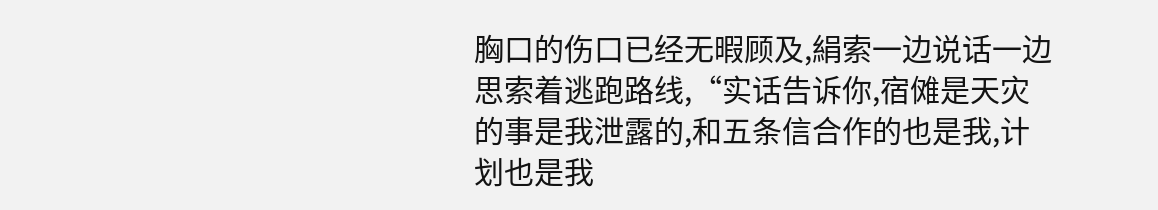胸口的伤口已经无暇顾及,絹索一边说话一边思索着逃跑路线,“实话告诉你,宿傩是天灾的事是我泄露的,和五条信合作的也是我,计划也是我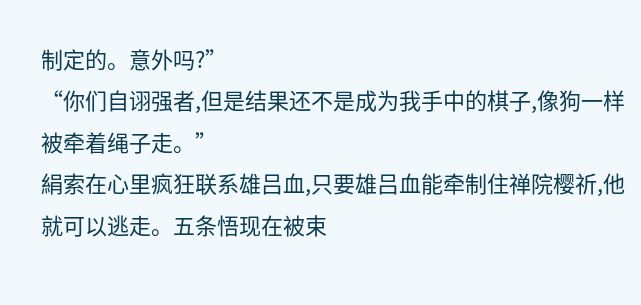制定的。意外吗?”
“你们自诩强者,但是结果还不是成为我手中的棋子,像狗一样被牵着绳子走。”
絹索在心里疯狂联系雄吕血,只要雄吕血能牵制住禅院樱祈,他就可以逃走。五条悟现在被束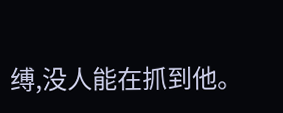缚,没人能在抓到他。